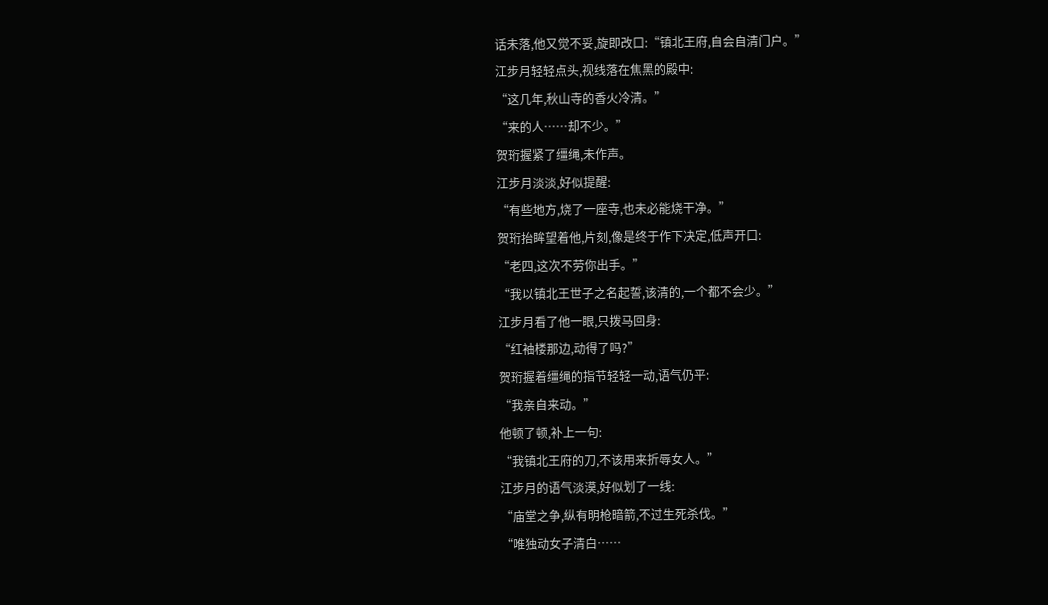话未落,他又觉不妥,旋即改口:“镇北王府,自会自清门户。”
江步月轻轻点头,视线落在焦黑的殿中:
“这几年,秋山寺的香火冷清。”
“来的人……却不少。”
贺珩握紧了缰绳,未作声。
江步月淡淡,好似提醒:
“有些地方,烧了一座寺,也未必能烧干净。”
贺珩抬眸望着他,片刻,像是终于作下决定,低声开口:
“老四,这次不劳你出手。”
“我以镇北王世子之名起誓,该清的,一个都不会少。”
江步月看了他一眼,只拨马回身:
“红袖楼那边,动得了吗?”
贺珩握着缰绳的指节轻轻一动,语气仍平:
“我亲自来动。”
他顿了顿,补上一句:
“我镇北王府的刀,不该用来折辱女人。”
江步月的语气淡漠,好似划了一线:
“庙堂之争,纵有明枪暗箭,不过生死杀伐。”
“唯独动女子清白……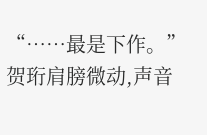“……最是下作。”
贺珩肩膀微动,声音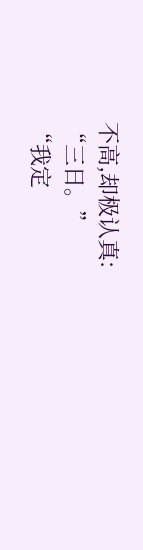不高,却极认真:
“三日。”
“我定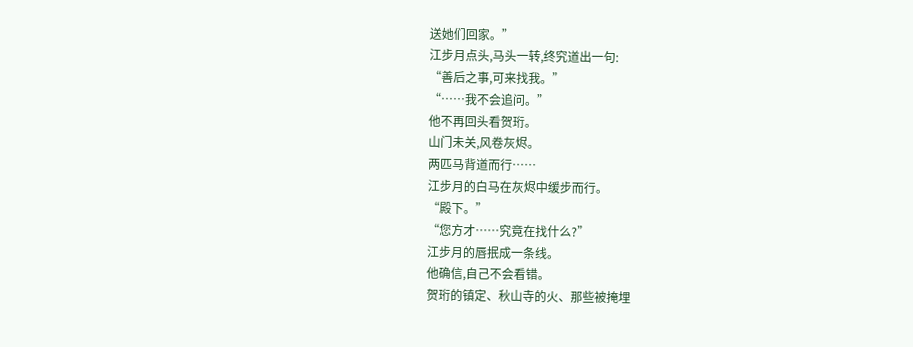送她们回家。”
江步月点头,马头一转,终究道出一句:
“善后之事,可来找我。”
“……我不会追问。”
他不再回头看贺珩。
山门未关,风卷灰烬。
两匹马背道而行……
江步月的白马在灰烬中缓步而行。
“殿下。”
“您方才……究竟在找什么?”
江步月的唇抿成一条线。
他确信,自己不会看错。
贺珩的镇定、秋山寺的火、那些被掩埋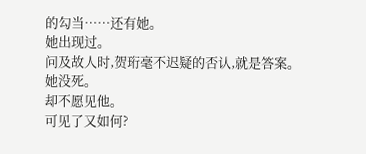的勾当……还有她。
她出现过。
问及故人时,贺珩毫不迟疑的否认,就是答案。
她没死。
却不愿见他。
可见了又如何?